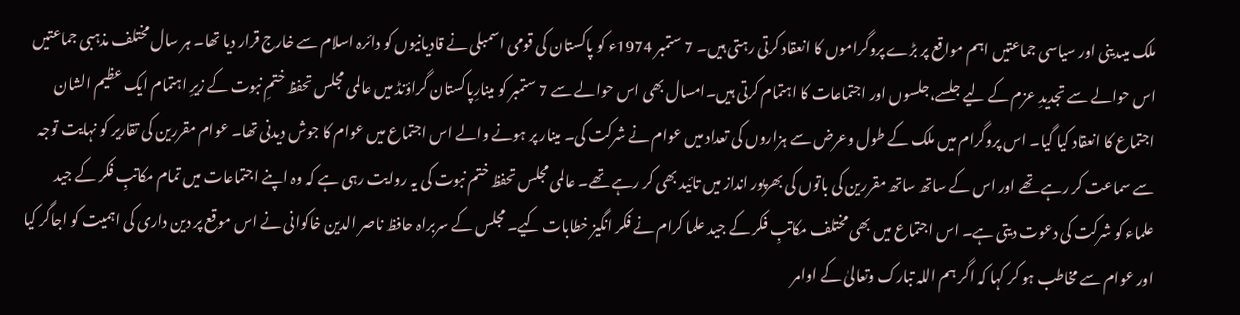ملک میںدینی اور سیاسی جماعتیں اہم مواقع پر بڑے پروگراموں کا انعقاد کرتی رہتی ہیں۔ 7 ستمبر 1974ء کو پاکستان کی قومی اسمبلی نے قادیانیوں کو دائرہ اسلام سے خارج قرار دیا تھا۔ ہر سال مختلف مذہبی جماعتیں اس حوالے سے تجدیدِ عزم کے لیے جلسے،جلسوں اور اجتماعات کا اہتمام کرتی ہیں۔امسال بھی اس حوالے سے 7 ستمبر کو مینارِپاکستان گراؤنڈ میں عالمی مجلس تحفظ ختمِ نبوت کے زیرِ اہتمام ایک عظیم الشان اجتماع کا انعقاد کیا گیا۔ اس پروگرام میں ملک کے طول وعرض سے ہزاروں کی تعداد میں عوام نے شرکت کی۔ مینار پر ہونے والے اس اجتماع میں عوام کا جوش دیدنی تھا۔ عوام مقررین کی تقاریر کو نہایت توجہ سے سماعت کر رہے تھے اور اس کے ساتھ ساتھ مقررین کی باتوں کی بھرپور انداز میں تائید بھی کر رہے تھے۔ عالمی مجلس تحفظ ختم نبوت کی یہ روایت رہی ہے کہ وہ اپنے اجتماعات میں تمام مکاتبِ فکر کے جید علماء کو شرکت کی دعوت دیتی ہے۔ اس اجتماع میں بھی مختلف مکاتبِ فکر کے جید علما کرام نے فکر انگیز خطابات کیے۔ مجلس کے سربراہ حافظ ناصر الدین خاکوانی نے اس موقع پر دین داری کی اہمیت کو اجاگر کیا اور عوام سے مخاطب ہو کر کہا کہ اگر ہم اللہ تبارک وتعالیٰ کے اوامر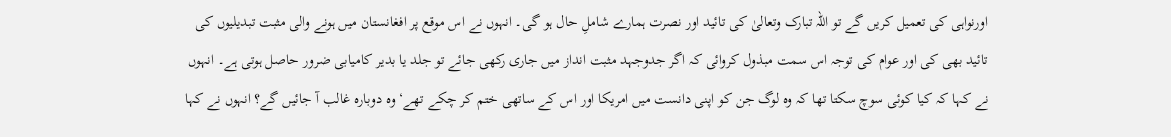اورنواہی کی تعمیل کریں گے تو اللہ تبارک وتعالیٰ کی تائید اور نصرت ہمارے شاملِ حال ہو گی۔ انہوں نے اس موقع پر افغانستان میں ہونے والی مثبت تبدیلیوں کی تائید بھی کی اور عوام کی توجہ اس سمت مبذول کروائی کہ اگر جدوجہد مثبت انداز میں جاری رکھی جائے تو جلد یا بدیر کامیابی ضرور حاصل ہوتی ہے۔ انہوں نے کہا کہ کیا کوئی سوچ سکتا تھا کہ وہ لوگ جن کو اپنی دانست میں امریکا اور اس کے ساتھی ختم کر چکے تھے‘ وہ دوبارہ غالب آ جائیں گے؟ انہوں نے کہا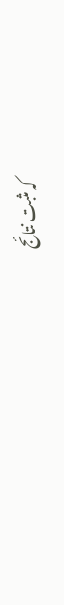کہ مثبت نتائج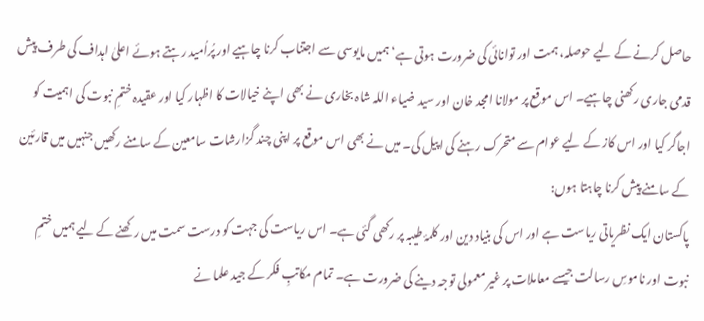حاصل کرنے کے لیے حوصلہ، ہمت اور توانائی کی ضرورت ہوتی ہے‘ ہمیں مایوسی سے اجتناب کرنا چاہیے اور پُراُمید رہتے ہوئے اعلیٰ اہداف کی طرف پیش قدمی جاری رکھنی چاہیے۔ اس موقع پر مولانا امجد خان اور سید ضیاء اللہ شاہ بخاری نے بھی اپنے خیالات کا اظہار کیا اور عقیدہ ختمِ نبوت کی اہمیت کو اجاگر کیا اور اس کاز کے لیے عوام سے متحرک رہنے کی اپیل کی۔ میں نے بھی اس موقع پر اپنی چند گزارشات سامعین کے سامنے رکھیں جنہیں میں قارئین کے سامنے پیش کرنا چاہتا ہوں:
پاکستان ایک نظریاتی ریاست ہے اور اس کی بنیاد دین اور کلمۂ طیبہ پر رکھی گئی ہے۔ اس ریاست کی جہت کو درست سمت میں رکھنے کے لیے ہمیں ختمِ نبوت اور ناموسِ رسالت جیسے معاملات پر غیر معمولی توجہ دینے کی ضرورت ہے۔ تمام مکاتبِ فکر کے جید علما نے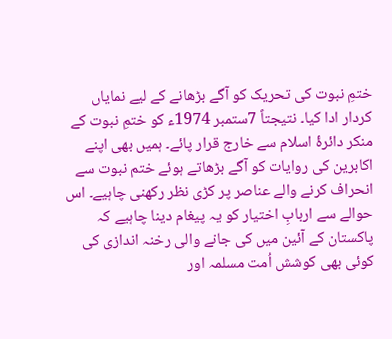ختمِ نبوت کی تحریک کو آگے بڑھانے کے لیے نمایاں کردار ادا کیا۔ نتیجتاً 7ستمبر 1974ء کو ختمِ نبوت کے منکر دائرۂ اسلام سے خارج قرار پائے۔ ہمیں بھی اپنے اکابرین کی روایات کو آگے بڑھاتے ہوئے ختم نبوت سے انحراف کرنے والے عناصر پر کڑی نظر رکھنی چاہیے۔ اس حوالے سے اربابِ اختیار کو یہ پیغام دینا چاہیے کہ پاکستان کے آئین میں کی جانے والی رخنہ اندازی کی کوئی بھی کوشش اُمت مسلمہ اور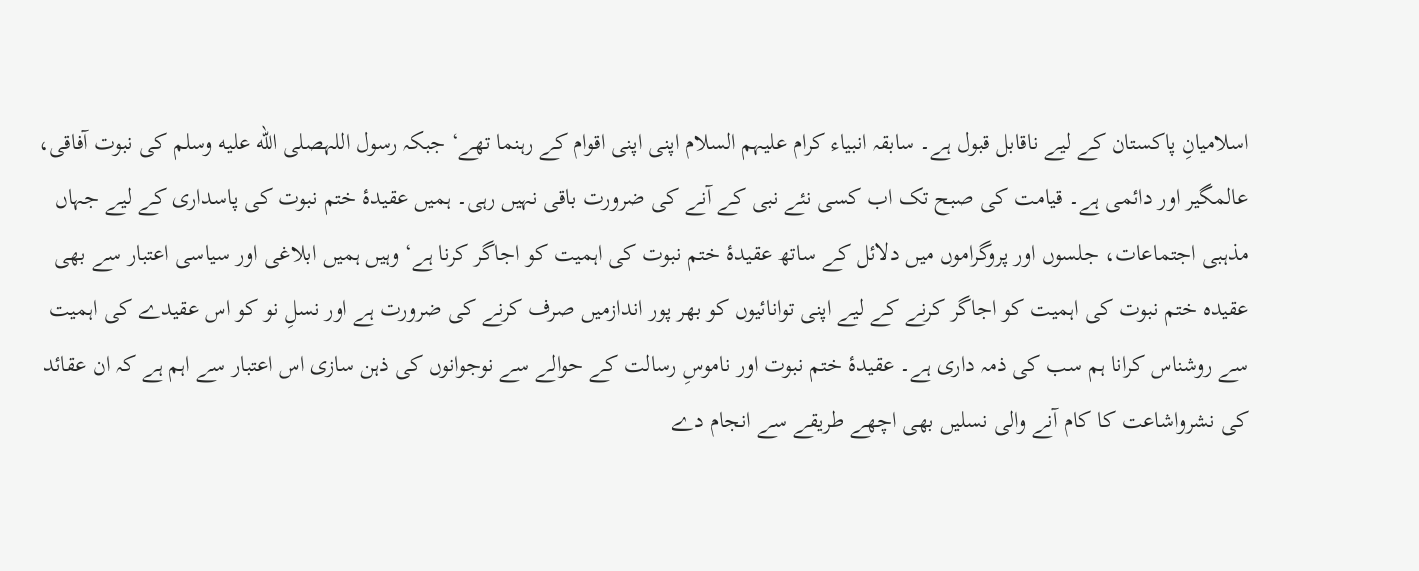اسلامیانِ پاکستان کے لیے ناقابل قبول ہے۔ سابقہ انبیاء کرام علیہم السلام اپنی اپنی اقوام کے رہنما تھے‘ جبکہ رسول اللہصلى الله عليه وسلم کی نبوت آفاقی، عالمگیر اور دائمی ہے۔ قیامت کی صبح تک اب کسی نئے نبی کے آنے کی ضرورت باقی نہیں رہی۔ ہمیں عقیدۂ ختم نبوت کی پاسداری کے لیے جہاں مذہبی اجتماعات، جلسوں اور پروگراموں میں دلائل کے ساتھ عقیدۂ ختم نبوت کی اہمیت کو اجاگر کرنا ہے‘ وہیں ہمیں ابلاغی اور سیاسی اعتبار سے بھی عقیدہ ختم نبوت کی اہمیت کو اجاگر کرنے کے لیے اپنی توانائیوں کو بھر پور اندازمیں صرف کرنے کی ضرورت ہے اور نسلِ نو کو اس عقیدے کی اہمیت سے روشناس کرانا ہم سب کی ذمہ داری ہے۔ عقیدۂ ختم نبوت اور ناموسِ رسالت کے حوالے سے نوجوانوں کی ذہن سازی اس اعتبار سے اہم ہے کہ ان عقائد کی نشرواشاعت کا کام آنے والی نسلیں بھی اچھے طریقے سے انجام دے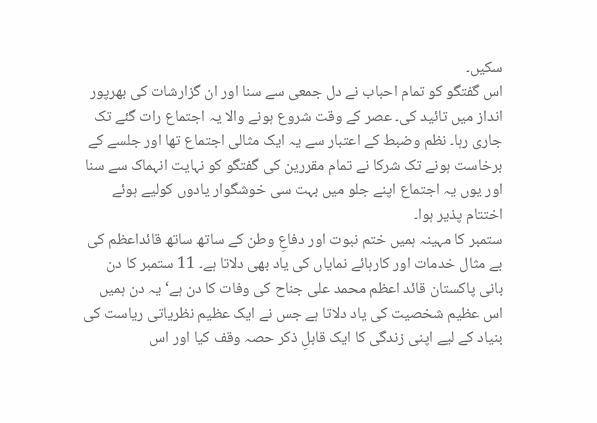سکیں۔
اس گفتگو کو تمام احباب نے دل جمعی سے سنا اور ان گزارشات کی بھرپور انداز میں تائید کی۔ عصر کے وقت شروع ہونے والا یہ اجتماع رات گئے تک جاری رہا۔ نظم وضبط کے اعتبار سے یہ ایک مثالی اجتماع تھا اور جلسے کے برخاست ہونے تک شرکا نے تمام مقررین کی گفتگو کو نہایت انہماک سے سنا اور یوں یہ اجتماع اپنے جلو میں بہت سی خوشگوار یادوں کولیے ہوئے اختتام پذیر ہوا۔
ستمبر کا مہینہ ہمیں ختم نبوت اور دفاعِ وطن کے ساتھ ساتھ قائداعظم کی بے مثال خدمات اور کارہائے نمایاں کی یاد بھی دلاتا ہے۔ 11 ستمبر کا دن بانی پاکستان قائد اعظم محمد علی جناح کی وفات کا دن ہے‘ یہ دن ہمیں اس عظیم شخصیت کی یاد دلاتا ہے جس نے ایک عظیم نظریاتی ریاست کی بنیاد کے لیے اپنی زندگی کا ایک قابلِ ذکر حصہ وقف کیا اور اس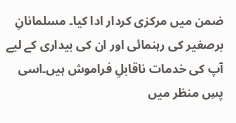ضمن میں مرکزی کردار ادا کیا۔ مسلمانانِ برصغیر کی رہنمائی اور ان کی بیداری کے لیے آپ کی خدمات ناقابلِ فراموش ہیں۔اسی پسِ منظر میں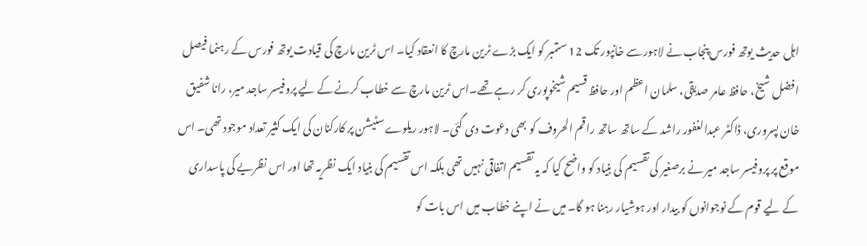اہل حدیث یوتھ فورس پنجاب نے لاہور سے خانپور تک 12 ستمبر کو ایک بڑے ٹرین مارچ کا انعقاد کیا۔ اس ٹرین مارچ کی قیادت یوتھ فورس کے رہنما فیصل افضل شیخ، حافظ عامر صدیقی، سلمان اعظم اور حافظ قسیم شیخوپوری کر رہے تھے۔اس ٹرین مارچ سے خطاب کرنے کے لیے پروفیسر ساجد میر، رانا شفیق خان پسروری، ڈاکٹر عبدالغفور راشد کے ساتھ ساتھ راقم الحروف کو بھی دعوت دی گئی۔ لاہور ریلوے سٹیشن پر کارکنان کی ایک کثیر تعداد موجود تھی۔ اس موقع پر پروفیسر ساجد میر نے برصغیر کی تقسیم کی بنیاد کو واضح کیا کہ یہ تقسیم اتفاقی نہیں تھی بلکہ اس تقسیم کی بنیاد ایک نظریہ تھا اور اس نظریے کی پاسداری کے لیے قوم کے نوجوانوں کو بیدار اور ہوشیار رہنا ہو گا۔ میں نے اپنے خطاب میں اس بات کو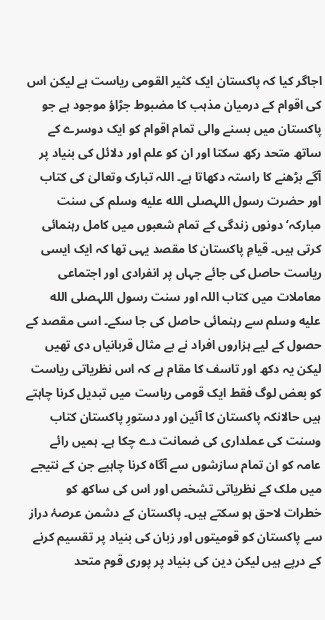اجاگر کیا کہ پاکستان ایک کثیر القومی ریاست ہے لیکن اس کی اقوام کے درمیان مذہب کا مضبوط جڑاؤ موجود ہے جو پاکستان میں بسنے والی تمام اقوام کو ایک دوسرے کے ساتھ متحد رکھ سکتا اور ان کو علم اور دلائل کی بنیاد پر آگے بڑھنے کا راستہ دکھاتا ہے۔ اللہ تبارک وتعالیٰ کی کتاب اور حضرت رسول اللہصلى الله عليه وسلم کی سنت مبارکہ‘ دونوں زندگی کے تمام شعبوں میں کامل رہنمائی کرتی ہیں۔ قیامِ پاکستان کا مقصد یہی تھا کہ ایک ایسی ریاست حاصل کی جائے جہاں پر انفرادی اور اجتماعی معاملات میں کتاب اللہ اور سنت رسول اللہصلى الله عليه وسلم سے رہنمائی حاصل کی جا سکے۔ اسی مقصد کے حصول کے لیے ہزاروں افراد نے بے مثال قربانیاں دی تھیں لیکن یہ دکھ اور تاسف کا مقام ہے کہ اس نظریاتی ریاست کو بعض لوگ فقط ایک قومی ریاست میں تبدیل کرنا چاہتے ہیں حالانکہ پاکستان کا آئین اور دستورِ پاکستان کتاب وسنت کی عملداری کی ضمانت دے چکا ہے۔ ہمیں رائے عامہ کو ان تمام سازشوں سے آگاہ کرنا چاہیے جن کے نتیجے میں ملک کے نظریاتی تشخص اور اس کی ساکھ کو خطرات لاحق ہو سکتے ہیں۔ پاکستان کے دشمن عرصۂ دراز سے پاکستان کو قومیتوں اور زبان کی بنیاد پر تقسیم کرنے کے درپے ہیں لیکن دین کی بنیاد پر پوری قوم متحد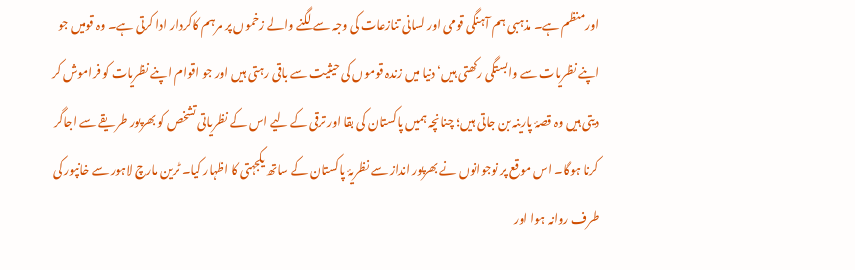اورمنظم ہے۔ مذہبی ہم آہنگی قومی اور لسانی تنازعات کی وجہ سے لگنے والے زخموں پر مرہم کاکردار ادا کرتی ہے۔ وہ قومیں جو اپنے نظریات سے وابستگی رکھتی ہیں‘ دنیا میں زندہ قوموں کی حیثیت سے باقی رہتی ہیں اور جو اقوام اپنے نظریات کو فراموش کر دیتی ہیں وہ قصۂ پارینہ بن جاتی ہیں؛ چنانچہ ہمیں پاکستان کی بقا اور ترقی کے لیے اس کے نظریاتی تشخص کو بھرپور طریقے سے اجاگر کرنا ہوگا۔ اس موقع پر نوجوانوں نے بھرپور انداز سے نظریۂ پاکستان کے ساتھ یکجہتی کا اظہار کیا۔ ٹرین مارچ لاہور سے خانپور کی طرف روانہ ہوا اور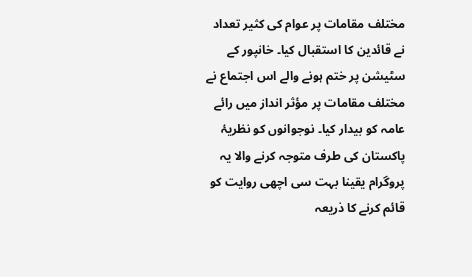مختلف مقامات پر عوام کی کثیر تعداد نے قائدین کا استقبال کیا۔ خانپور کے سٹیشن پر ختم ہونے والے اس اجتماع نے مختلف مقامات پر مؤثر انداز میں رائے عامہ کو بیدار کیا۔ نوجوانوں کو نظریۂ پاکستان کی طرف متوجہ کرنے والا یہ پروگرام یقینا بہت سی اچھی روایت کو قائم کرنے کا ذریعہ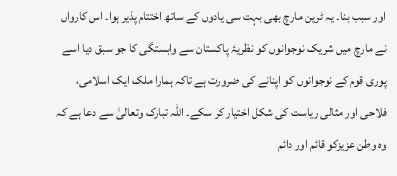اور سبب بنا۔ یہ ٹرین مارچ بھی بہت سی یادوں کے ساتھ اختتام پذیر ہوا۔ اس کارواں نے مارچ میں شریک نوجوانوں کو نظریۂ پاکستان سے وابستگی کا جو سبق دیا اسے پوری قوم کے نوجوانوں کو اپنانے کی ضرورت ہے تاکہ ہمارا ملک ایک اسلامی، فلاحی اور مثالی ریاست کی شکل اختیار کر سکے۔ اللہ تبارک وتعالیٰ سے دعا ہے کہ وہ وطن عزیزکو قائم اور دائم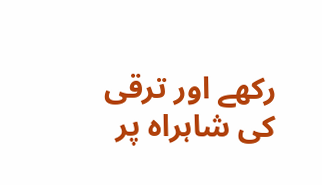رکھے اور ترقی کی شاہراہ پر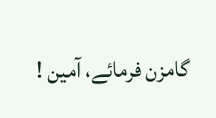گامزن فرمائے، آمین !